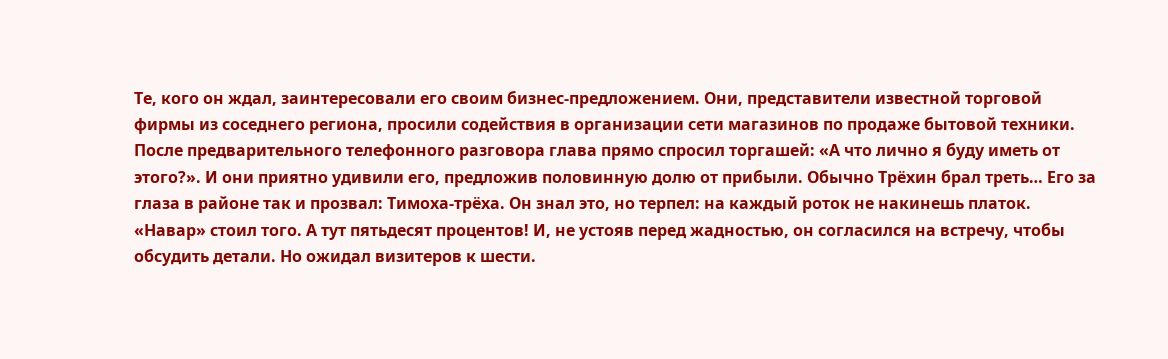Те, кого он ждал, заинтересовали его своим бизнес-предложением. Они, представители известной торговой фирмы из соседнего региона, просили содействия в организации сети магазинов по продаже бытовой техники. После предварительного телефонного разговора глава прямо спросил торгашей: «А что лично я буду иметь от этого?». И они приятно удивили его, предложив половинную долю от прибыли. Обычно Трёхин брал треть… Его за глаза в районе так и прозвал: Тимоха-трёха. Он знал это, но терпел: на каждый роток не накинешь платок. «Навар» стоил того. А тут пятьдесят процентов! И, не устояв перед жадностью, он согласился на встречу, чтобы обсудить детали. Но ожидал визитеров к шести.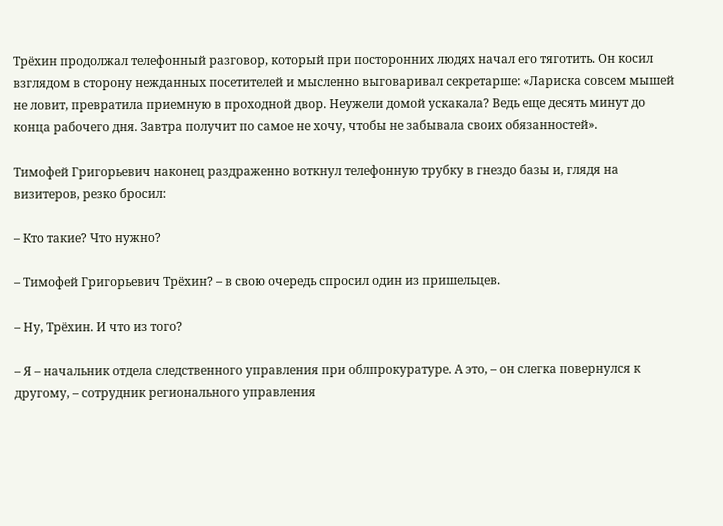Трёхин продолжал телефонный разговор, который при посторонних людях начал его тяготить. Он косил взглядом в сторону нежданных посетителей и мысленно выговаривал секретарше: «Лариска совсем мышей не ловит, превратила приемную в проходной двор. Неужели домой ускакала? Ведь еще десять минут до конца рабочего дня. Завтра получит по самое не хочу, чтобы не забывала своих обязанностей».

Тимофей Григорьевич наконец раздраженно воткнул телефонную трубку в гнездо базы и, глядя на визитеров, резко бросил:

– Кто такие? Что нужно?

– Тимофей Григорьевич Трёхин? – в свою очередь спросил один из пришельцев.

– Ну, Трёхин. И что из того?

– Я – начальник отдела следственного управления при облпрокуратуре. А это, – он слегка повернулся к другому, – сотрудник регионального управления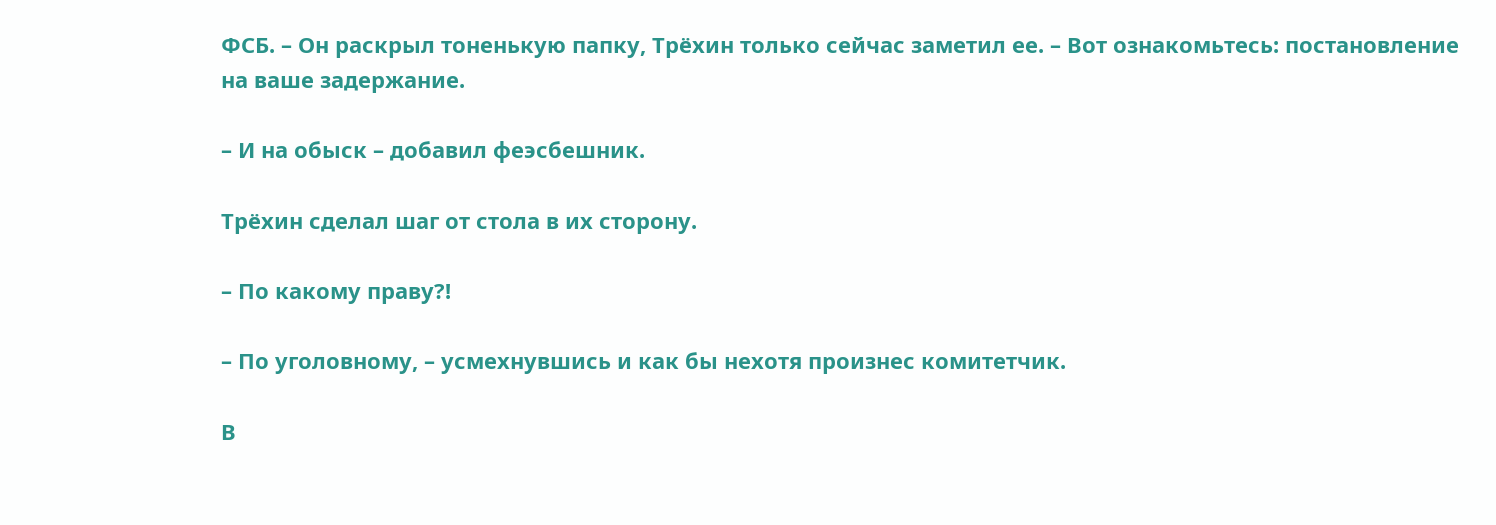ФСБ. – Он раскрыл тоненькую папку, Трёхин только сейчас заметил ее. – Вот ознакомьтесь: постановление на ваше задержание.

– И на обыск – добавил феэсбешник.

Трёхин сделал шаг от стола в их сторону.

– По какому праву?!

– По уголовному, – усмехнувшись и как бы нехотя произнес комитетчик.

В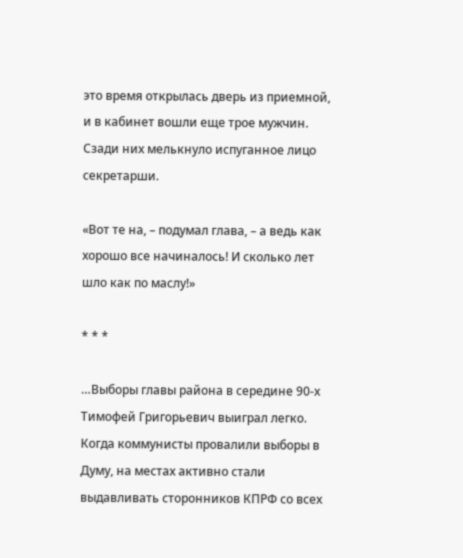это время открылась дверь из приемной, и в кабинет вошли еще трое мужчин. Сзади них мелькнуло испуганное лицо секретарши.

«Вот те на, – подумал глава, – а ведь как хорошо все начиналось! И сколько лет шло как по маслу!»

* * *

…Выборы главы района в середине 90-х Тимофей Григорьевич выиграл легко. Когда коммунисты провалили выборы в Думу, на местах активно стали выдавливать сторонников КПРФ со всех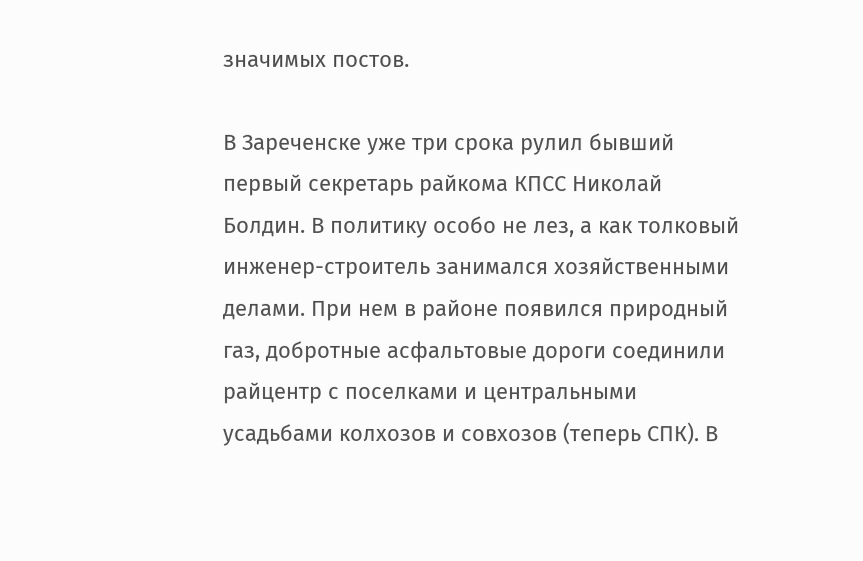значимых постов.

В Зареченске уже три срока рулил бывший первый секретарь райкома КПСС Николай Болдин. В политику особо не лез, а как толковый инженер-строитель занимался хозяйственными делами. При нем в районе появился природный газ, добротные асфальтовые дороги соединили райцентр с поселками и центральными усадьбами колхозов и совхозов (теперь СПК). В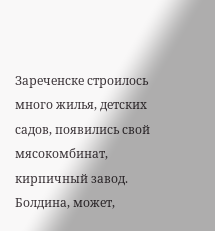Зареченске строилось много жилья, детских садов, появились свой мясокомбинат, кирпичный завод. Болдина, может,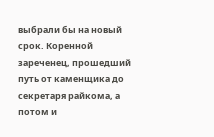выбрали бы на новый срок. Коренной зареченец, прошедший путь от каменщика до секретаря райкома, а потом и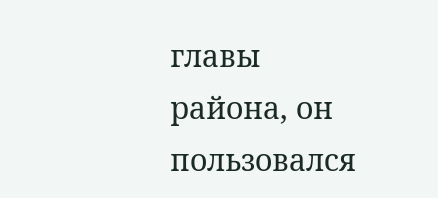главы района, он пользовался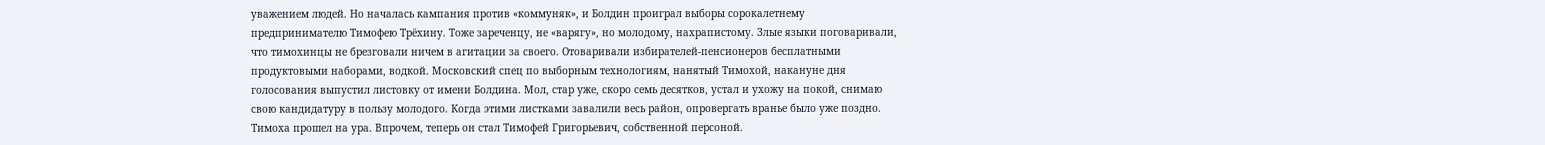уважением людей. Но началась кампания против «коммуняк», и Болдин проиграл выборы сорокалетнему предпринимателю Тимофею Трёхину. Тоже зареченцу, не «варягу», но молодому, нахрапистому. Злые языки поговаривали, что тимохинцы не брезговали ничем в агитации за своего. Отоваривали избирателей-пенсионеров бесплатными продуктовыми наборами, водкой. Московский спец по выборным технологиям, нанятый Тимохой, накануне дня голосования выпустил листовку от имени Болдина. Мол, стар уже, скоро семь десятков, устал и ухожу на покой, снимаю свою кандидатуру в пользу молодого. Когда этими листками завалили весь район, опровергать вранье было уже поздно. Тимоха прошел на ура. Впрочем, теперь он стал Тимофей Григорьевич, собственной персоной.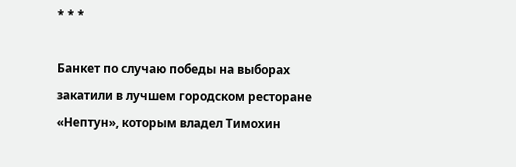* * *

Банкет по случаю победы на выборах закатили в лучшем городском ресторане «Нептун», которым владел Тимохин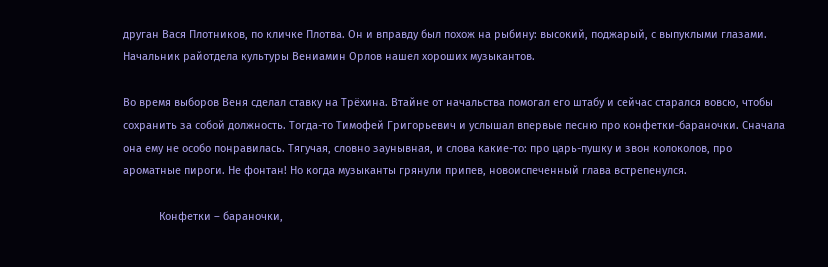друган Вася Плотников, по кличке Плотва. Он и вправду был похож на рыбину: высокий, поджарый, с выпуклыми глазами. Начальник райотдела культуры Вениамин Орлов нашел хороших музыкантов.

Во время выборов Веня сделал ставку на Трёхина. Втайне от начальства помогал его штабу и сейчас старался вовсю, чтобы сохранить за собой должность. Тогда-то Тимофей Григорьевич и услышал впервые песню про конфетки-бараночки. Сначала она ему не особо понравилась. Тягучая, словно заунывная, и слова какие-то: про царь-пушку и звон колоколов, про ароматные пироги. Не фонтан! Но когда музыканты грянули припев, новоиспеченный глава встрепенулся.

            Конфетки – бараночки,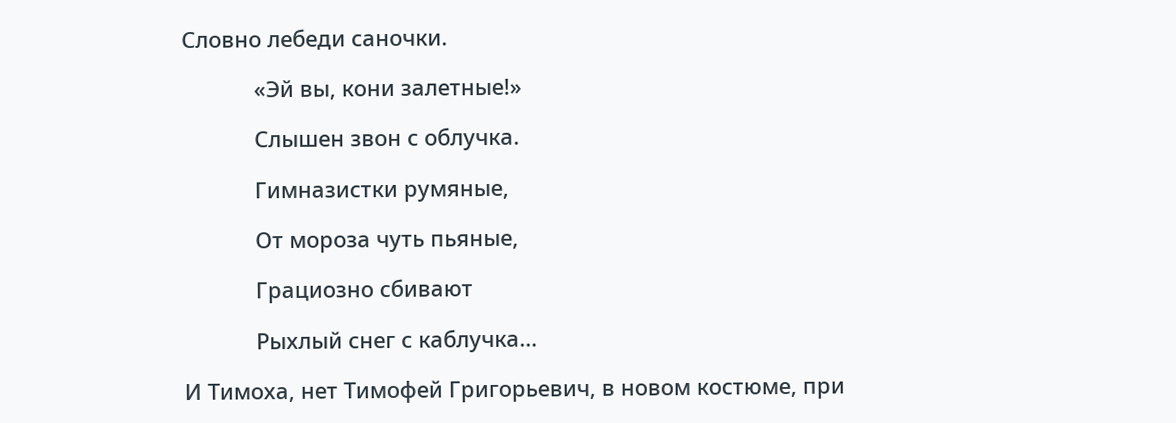Словно лебеди саночки.

            «Эй вы, кони залетные!»

            Слышен звон с облучка.

            Гимназистки румяные,

            От мороза чуть пьяные,

            Грациозно сбивают

            Рыхлый снег с каблучка…

И Тимоха, нет Тимофей Григорьевич, в новом костюме, при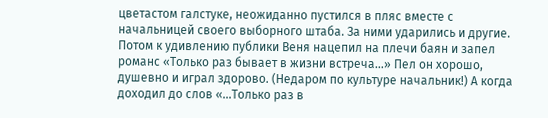цветастом галстуке, неожиданно пустился в пляс вместе с начальницей своего выборного штаба. За ними ударились и другие. Потом к удивлению публики Веня нацепил на плечи баян и запел романс «Только раз бывает в жизни встреча…» Пел он хорошо, душевно и играл здорово. (Недаром по культуре начальник!) А когда доходил до слов «…Только раз в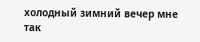холодный зимний вечер мне так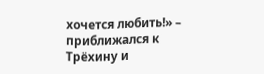хочется любить!» – приближался к Трёхину и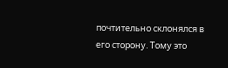почтительно склонялся в его сторону. Тому это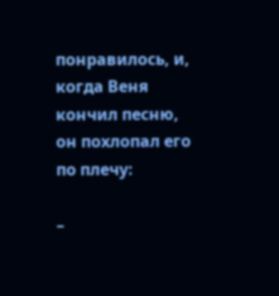понравилось, и, когда Веня кончил песню, он похлопал его по плечу:

–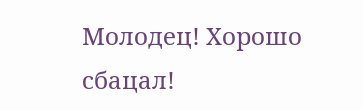Молодец! Хорошо сбацал!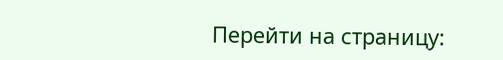Перейти на страницу: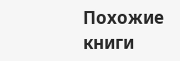Похожие книги